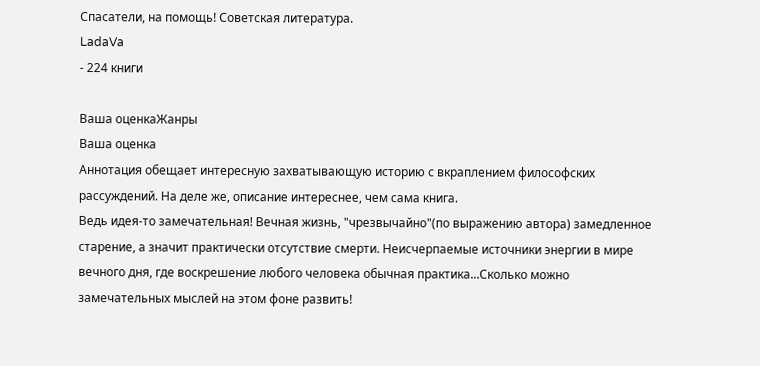Спасатели, на помощь! Советская литература.
LadaVa
- 224 книги

Ваша оценкаЖанры
Ваша оценка
Аннотация обещает интересную захватывающую историю с вкраплением философских рассуждений. На деле же, описание интереснее, чем сама книга.
Ведь идея-то замечательная! Вечная жизнь, "чрезвычайно"(по выражению автора) замедленное старение, а значит практически отсутствие смерти. Неисчерпаемые источники энергии в мире вечного дня, где воскрешение любого человека обычная практика...Сколько можно замечательных мыслей на этом фоне развить!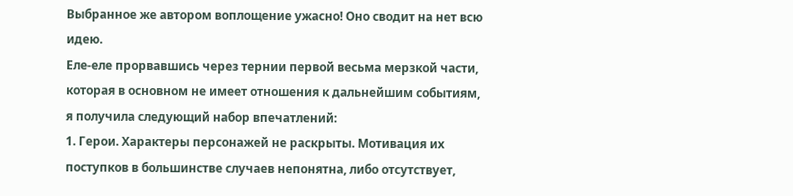Выбранное же автором воплощение ужасно! Оно сводит на нет всю идею.
Еле-еле прорвавшись через тернии первой весьма мерзкой части, которая в основном не имеет отношения к дальнейшим событиям, я получила следующий набор впечатлений:
1. Герои. Характеры персонажей не раскрыты. Мотивация их поступков в большинстве случаев непонятна, либо отсутствует,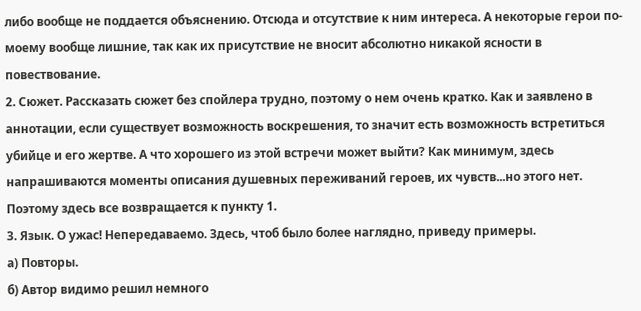либо вообще не поддается объяснению. Отсюда и отсутствие к ним интереса. А некоторые герои по-моему вообще лишние, так как их присутствие не вносит абсолютно никакой ясности в повествование.
2. Сюжет. Рассказать сюжет без спойлера трудно, поэтому о нем очень кратко. Как и заявлено в аннотации, если существует возможность воскрешения, то значит есть возможность встретиться убийце и его жертве. А что хорошего из этой встречи может выйти? Как минимум, здесь напрашиваются моменты описания душевных переживаний героев, их чувств...но этого нет. Поэтому здесь все возвращается к пункту 1.
3. Язык. О ужас! Непередаваемо. Здесь, чтоб было более наглядно, приведу примеры.
а) Повторы.
б) Автор видимо решил немного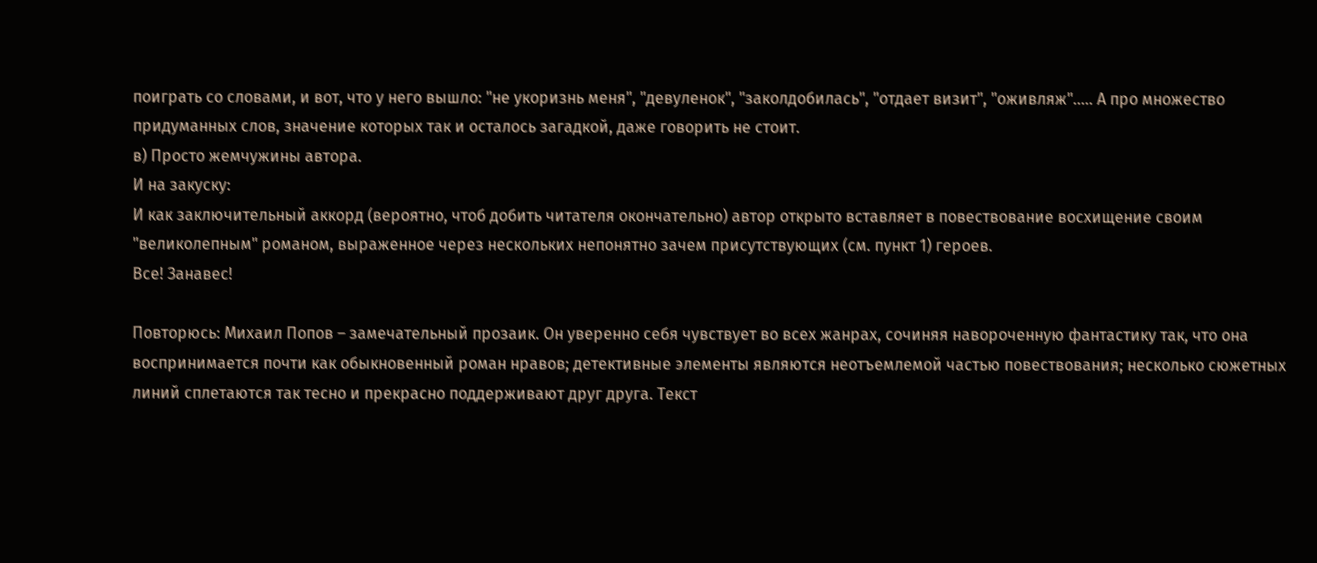поиграть со словами, и вот, что у него вышло: "не укоризнь меня", "девуленок", "заколдобилась", "отдает визит", "оживляж"..... А про множество придуманных слов, значение которых так и осталось загадкой, даже говорить не стоит.
в) Просто жемчужины автора.
И на закуску:
И как заключительный аккорд (вероятно, чтоб добить читателя окончательно) автор открыто вставляет в повествование восхищение своим "великолепным" романом, выраженное через нескольких непонятно зачем присутствующих (см. пункт 1) героев.
Все! Занавес!

Повторюсь: Михаил Попов – замечательный прозаик. Он уверенно себя чувствует во всех жанрах, сочиняя навороченную фантастику так, что она воспринимается почти как обыкновенный роман нравов; детективные элементы являются неотъемлемой частью повествования; несколько сюжетных линий сплетаются так тесно и прекрасно поддерживают друг друга. Текст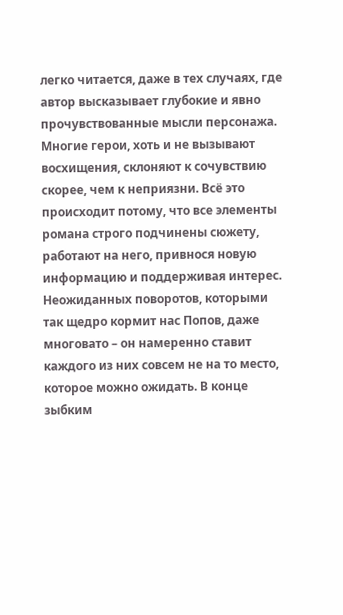легко читается, даже в тех случаях, где автор высказывает глубокие и явно прочувствованные мысли персонажа. Многие герои, хоть и не вызывают восхищения, склоняют к сочувствию скорее, чем к неприязни. Всё это происходит потому, что все элементы романа строго подчинены сюжету, работают на него, привнося новую информацию и поддерживая интерес. Неожиданных поворотов, которыми так щедро кормит нас Попов, даже многовато – он намеренно ставит каждого из них совсем не на то место, которое можно ожидать. В конце зыбким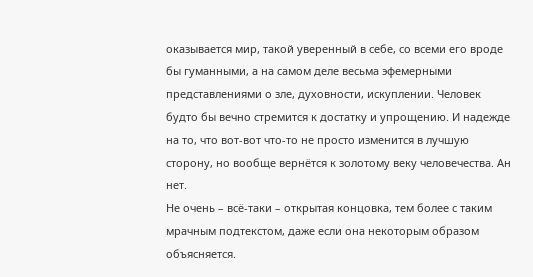оказывается мир, такой уверенный в себе, со всеми его вроде бы гуманными, а на самом деле весьма эфемерными представлениями о зле, духовности, искуплении. Человек будто бы вечно стремится к достатку и упрощению. И надежде на то, что вот-вот что-то не просто изменится в лучшую сторону, но вообще вернётся к золотому веку человечества. Ан нет.
Не очень – всё-таки – открытая концовка, тем более с таким мрачным подтекстом, даже если она некоторым образом объясняется.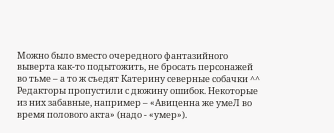Можно было вместо очередного фантазийного выверта как-то подытожить, не бросать персонажей во тьме – а то ж съедят Катерину северные собачки ^^
Редакторы пропустили с дюжину ошибок. Некоторые из них забавные, например – «Авиценна же умеЛ во время полового акта» (надо - «умер»).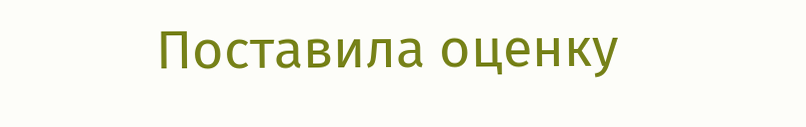Поставила оценку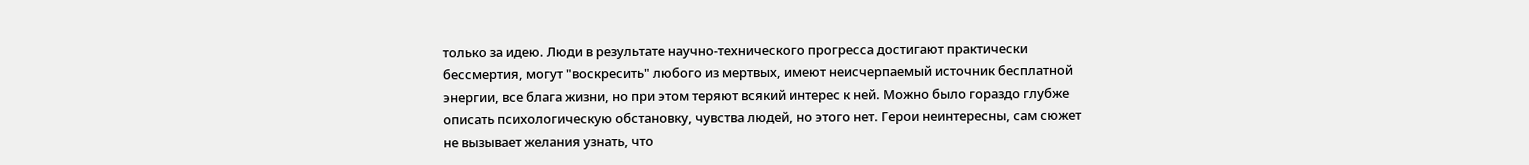только за идею. Люди в результате научно-технического прогресса достигают практически бессмертия, могут "воскресить" любого из мертвых, имеют неисчерпаемый источник бесплатной энергии, все блага жизни, но при этом теряют всякий интерес к ней. Можно было гораздо глубже описать психологическую обстановку, чувства людей, но этого нет. Герои неинтересны, сам сюжет не вызывает желания узнать, что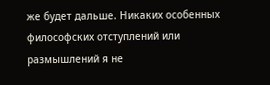же будет дальше. Никаких особенных философских отступлений или размышлений я не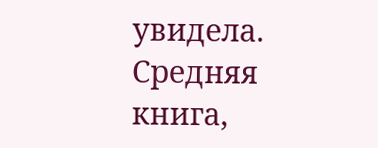увидела. Средняя книга,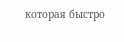которая быстро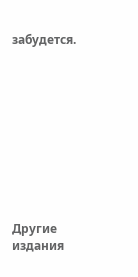забудется.










Другие издания